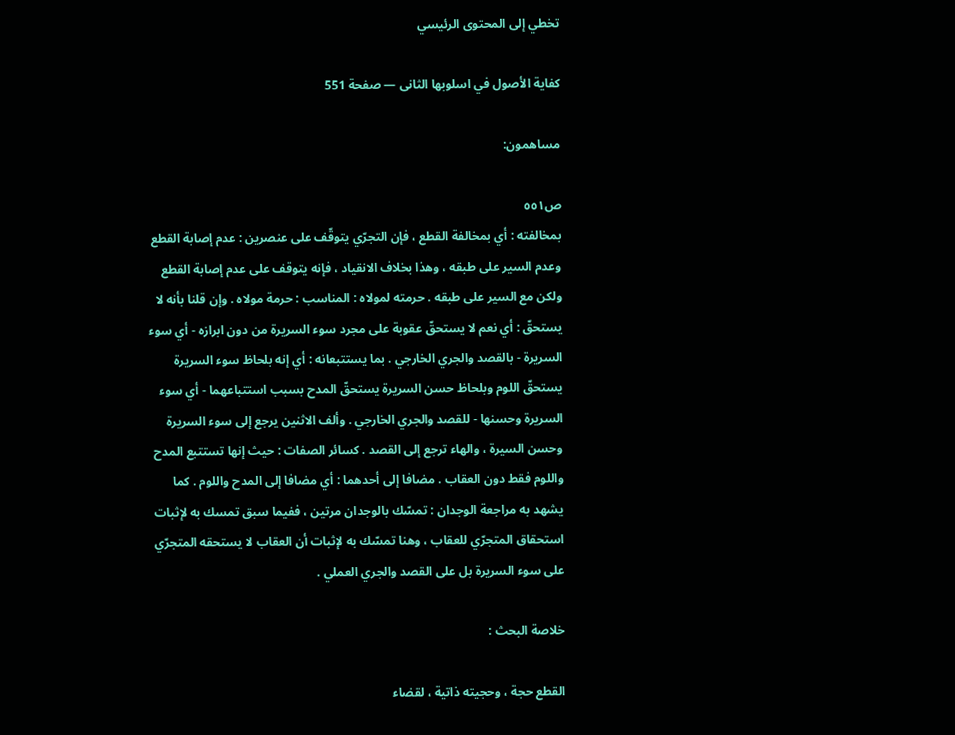تخطي إلى المحتوى الرئيسي

كفاية الأصول في اسلوبها الثانى — صفحة 551

مساهمون:

ص٥٥١
بمخالفته : أي بمخالفة القطع ، فإن التجرّي يتوقّف على عنصرين : عدم إصابة القطع وعدم السير على طبقه ، وهذا بخلاف الانقياد ، فإنه يتوقف على عدم إصابة القطع ولكن مع السير على طبقه . حرمته لمولاه : المناسب : حرمة مولاه . وإن قلنا بأنه لا يستحقّ : أي نعم لا يستحقّ عقوبة على مجرد سوء السريرة من دون ابرازه - أي سوء السريرة - بالقصد والجري الخارجي . بما يستتبعانه : أي إنه بلحاظ سوء السريرة يستحقّ اللوم وبلحاظ حسن السريرة يستحقّ المدح بسبب استتباعهما - أي سوء السريرة وحسنها - للقصد والجري الخارجي . وألف الاثنين يرجع إلى سوء السريرة وحسن السيرة ، والهاء ترجع إلى القصد . كسائر الصفات : حيث إنها تستتبع المدح واللوم فقط دون العقاب . مضافا إلى أحدهما : أي مضافا إلى المدح واللوم . كما يشهد به مراجعة الوجدان : تمسّك بالوجدان مرتين ، ففيما سبق تمسك به لإثبات استحقاق المتجرّي للعقاب ، وهنا تمسّك به لإثبات أن العقاب لا يستحقه المتجرّي على سوء السريرة بل على القصد والجري العملي .

خلاصة البحث :

القطع حجة ، وحجيته ذاتية ، لقضاء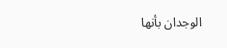الوجدان بأنها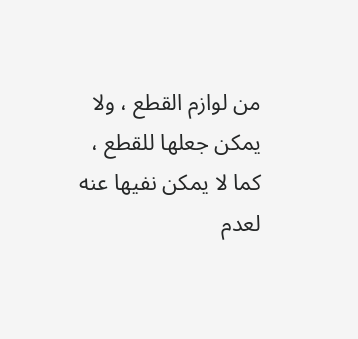من لوازم القطع ، ولا يمكن جعلها للقطع ، كما لا يمكن نفيها عنه لعدم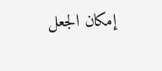إمكان الجعل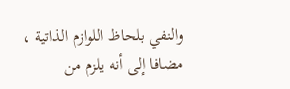والنفي بلحاظ اللوازم الذاتية ، مضافا إلى أنه يلزم من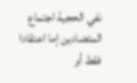نفي الحجية اجتماع المتضادين إما اعتقادا فقط أو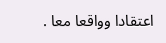اعتقادا وواقعا معا .